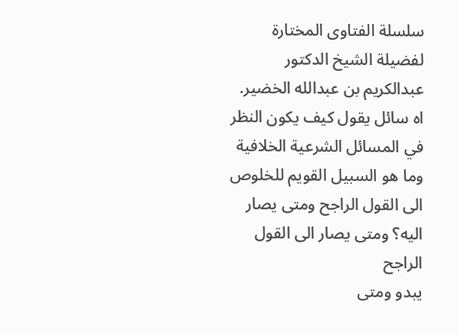سلسلة الفتاوى المختارة لفضيلة الشيخ الدكتور عبدالكريم بن عبدالله الخضير. اه سائل يقول كيف يكون النظر في المسائل الشرعية الخلافية وما هو السبيل القويم للخلوص الى القول الراجح ومتى يصار اليه؟ ومتى يصار الى القول الراجح
يبدو ومتى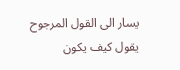يسار الى القول المرجوح يقول كيف يكون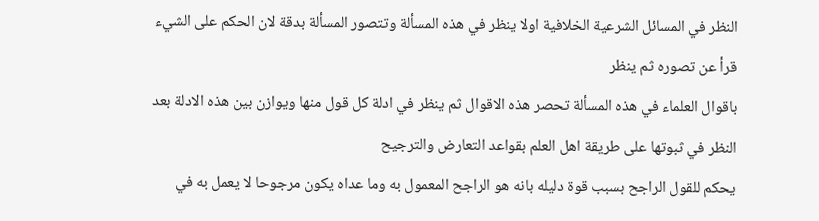النظر في المسائل الشرعية الخلافية اولا ينظر في هذه المسألة وتتصور المسألة بدقة لان الحكم على الشيء قرأ عن تصوره ثم ينظر
باقوال العلماء في هذه المسألة تحصر هذه الاقوال ثم ينظر في ادلة كل قول منها ويوازن بين هذه الادلة بعد النظر في ثبوتها على طريقة اهل العلم بقواعد التعارض والترجيح
يحكم للقول الراجح بسبب قوة دليله بانه هو الراجح المعمول به وما عداه يكون مرجوحا لا يعمل به في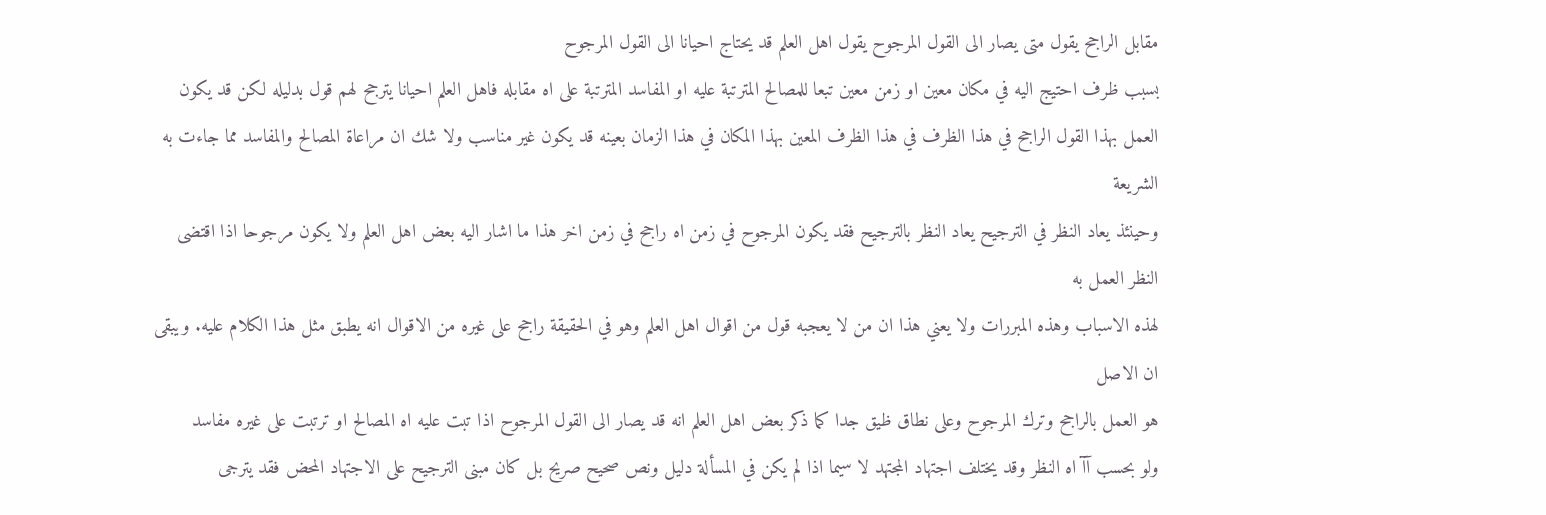مقابل الراجح يقول متى يصار الى القول المرجوح يقول اهل العلم قد يحتاج احيانا الى القول المرجوح
بسبب ظرف احتيج اليه في مكان معين او زمن معين تبعا للمصالح المترتبة عليه او المفاسد المترتبة على اه مقابله فاهل العلم احيانا يترجح لهم قول بدليله لكن قد يكون
العمل بهذا القول الراجح في هذا الظرف في هذا الظرف المعين بهذا المكان في هذا الزمان بعينه قد يكون غير مناسب ولا شك ان مراعاة المصالح والمفاسد مما جاءت به الشريعة
وحينئذ يعاد النظر في الترجيح يعاد النظر بالترجيح فقد يكون المرجوح في زمن اه راجح في زمن اخر هذا ما اشار اليه بعض اهل العلم ولا يكون مرجوحا اذا اقتضى النظر العمل به
لهذه الاسباب وهذه المبررات ولا يعني هذا ان من لا يعجبه قول من اقوال اهل العلم وهو في الحقيقة راجح على غيره من الاقوال انه يطبق مثل هذا الكلام عليه. ويبقى ان الاصل
هو العمل بالراجح وترك المرجوح وعلى نطاق ظيق جدا كما ذكر بعض اهل العلم انه قد يصار الى القول المرجوح اذا تبت عليه اه المصالح او ترتبت على غيره مفاسد
ولو بحسب آآ اه النظر وقد يختلف اجتهاد المجتهد لا سيما اذا لم يكن في المسألة دليل ونص صحيح صريح بل كان مبنى الترجيح على الاجتهاد المحض فقد يترجى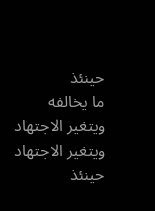حينئذ
ما يخالفه ويتغير الاجتهاد ويتغير الاجتهاد حينئذ